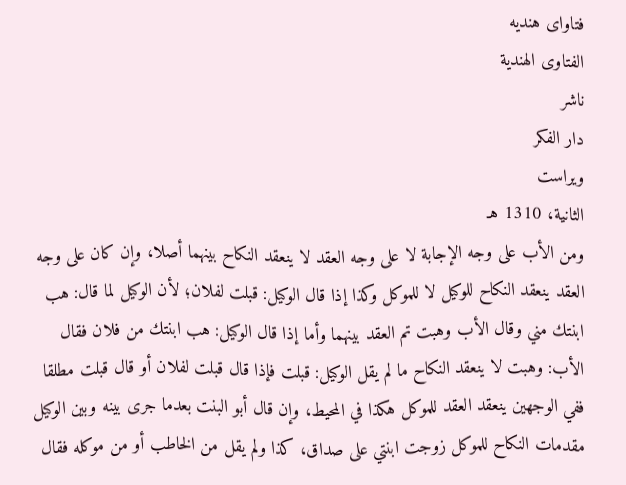فتاوای هندیه
الفتاوى الهندية
ناشر
دار الفكر
ویراست
الثانية، 1310 هـ
ومن الأب على وجه الإجابة لا على وجه العقد لا ينعقد النكاح بينهما أصلا، وإن كان على وجه العقد ينعقد النكاح للوكيل لا للموكل وكذا إذا قال الوكيل: قبلت لفلان؛ لأن الوكيل لما قال: هب ابنتك مني وقال الأب وهبت تم العقد بينهما وأما إذا قال الوكيل: هب ابنتك من فلان فقال الأب: وهبت لا ينعقد النكاح ما لم يقل الوكيل: قبلت فإذا قال قبلت لفلان أو قال قبلت مطلقا ففي الوجهين ينعقد العقد للموكل هكذا في المحيط، وإن قال أبو البنت بعدما جرى بينه وبين الوكيل مقدمات النكاح للموكل زوجت ابنتي على صداق، كذا ولم يقل من الخاطب أو من موكله فقال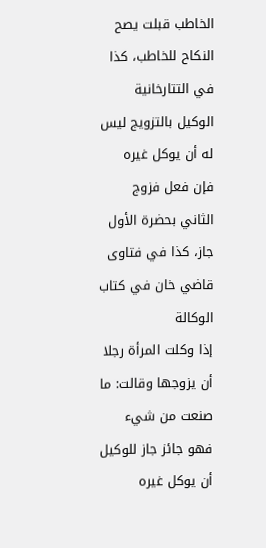الخاطب قبلت يصح النكاح للخاطب، كذا في التتارخانية
الوكيل بالتزويج ليس له أن يوكل غيره فإن فعل فزوج الثاني بحضرة الأول جاز، كذا في فتاوى قاضي خان في كتاب الوكالة
إذا وكلت المرأة رجلا أن يزوجها وقالت: ما صنعت من شيء فهو جائز جاز للوكيل أن يوكل غيره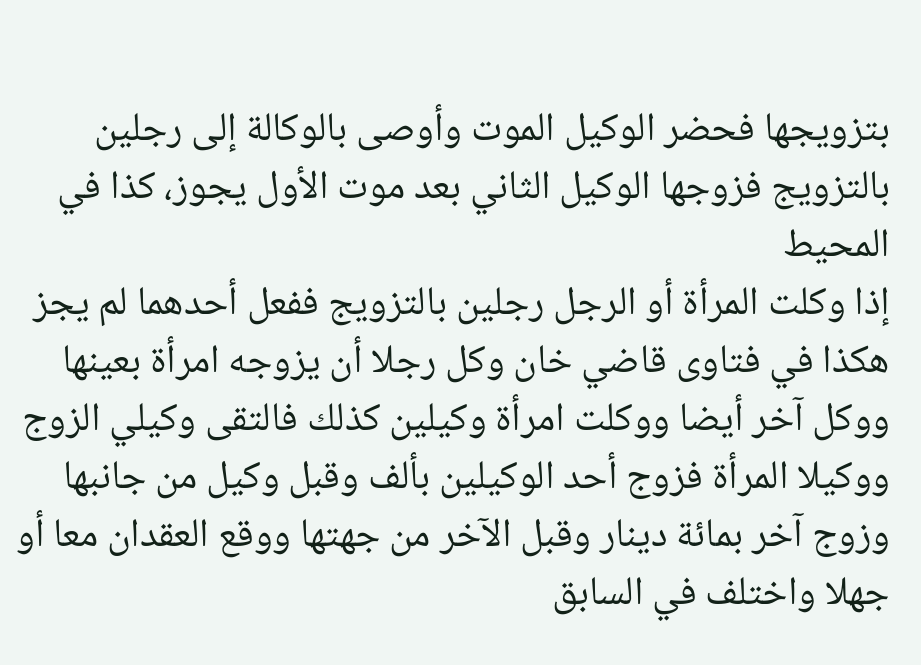بتزويجها فحضر الوكيل الموت وأوصى بالوكالة إلى رجلين بالتزويج فزوجها الوكيل الثاني بعد موت الأول يجوز، كذا في المحيط
إذا وكلت المرأة أو الرجل رجلين بالتزويج ففعل أحدهما لم يجز هكذا في فتاوى قاضي خان وكل رجلا أن يزوجه امرأة بعينها ووكل آخر أيضا ووكلت امرأة وكيلين كذلك فالتقى وكيلي الزوج ووكيلا المرأة فزوج أحد الوكيلين بألف وقبل وكيل من جانبها وزوج آخر بمائة دينار وقبل الآخر من جهتها ووقع العقدان معا أو جهلا واختلف في السابق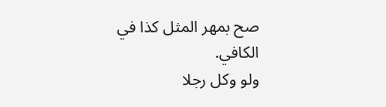صح بمهر المثل كذا في الكافي.
ولو وكل رجلا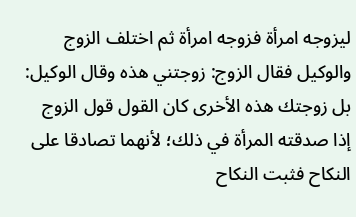ليزوجه امرأة فزوجه امرأة ثم اختلف الزوج والوكيل فقال الزوج: زوجتني هذه وقال الوكيل: بل زوجتك هذه الأخرى كان القول قول الزوج إذا صدقته المرأة في ذلك؛ لأنهما تصادقا على النكاح فثبت النكاح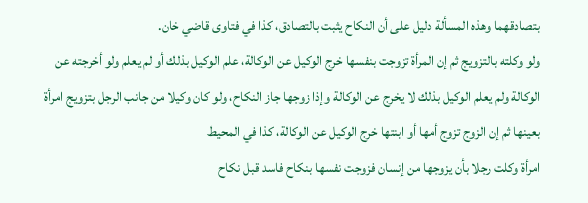بتصادقهما وهذه المسألة دليل على أن النكاح يثبت بالتصادق، كذا في فتاوى قاضي خان.
ولو وكلته بالتزويج ثم إن المرأة تزوجت بنفسها خرج الوكيل عن الوكالة، علم الوكيل بذلك أو لم يعلم ولو أخرجته عن الوكالة ولم يعلم الوكيل بذلك لا يخرج عن الوكالة وإذا زوجها جاز النكاح، ولو كان وكيلا من جانب الرجل بتزويج امرأة بعينها ثم إن الزوج تزوج أمها أو ابنتها خرج الوكيل عن الوكالة، كذا في المحيط
امرأة وكلت رجلا بأن يزوجها من إنسان فزوجت نفسها بنكاح فاسد قبل نكاح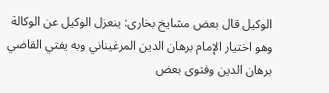الوكيل قال بعض مشايخ بخارى: ينعزل الوكيل عن الوكالة وهو اختيار الإمام برهان الدين المرغيناني وبه يفتي القاضي برهان الدين وفتوى بعض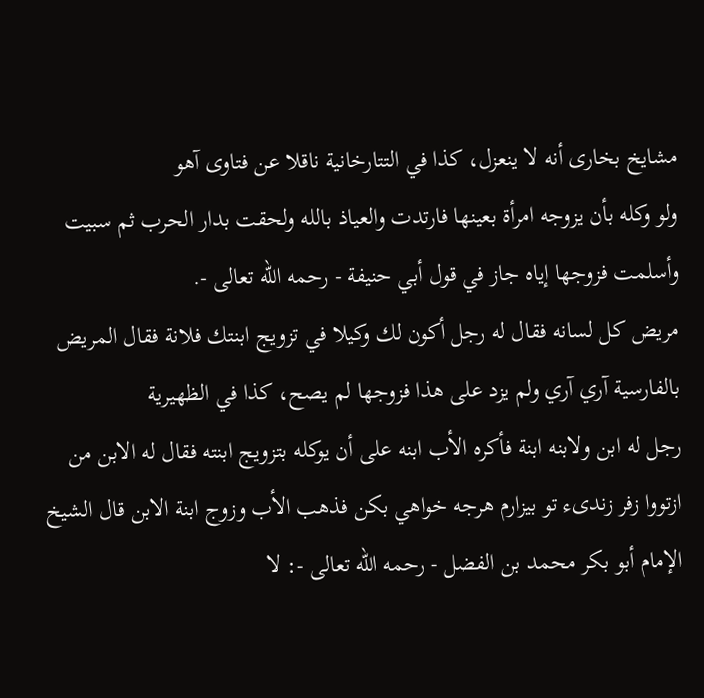مشايخ بخارى أنه لا ينعزل، كذا في التتارخانية ناقلا عن فتاوى آهو
ولو وكله بأن يزوجه امرأة بعينها فارتدت والعياذ بالله ولحقت بدار الحرب ثم سبيت وأسلمت فزوجها إياه جاز في قول أبي حنيفة - رحمه الله تعالى -.
مريض كل لسانه فقال له رجل أكون لك وكيلا في تزويج ابنتك فلانة فقال المريض بالفارسية آري آري ولم يزد على هذا فزوجها لم يصح، كذا في الظهيرية
رجل له ابن ولابنه ابنة فأكره الأب ابنه على أن يوكله بتزويج ابنته فقال له الابن من ازتووا زفر زندىء تو بيزارم هرجه خواهي بكن فذهب الأب وزوج ابنة الابن قال الشيخ الإمام أبو بكر محمد بن الفضل - رحمه الله تعالى -: لا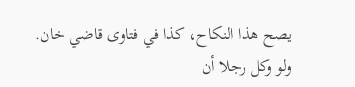يصح هذا النكاح، كذا في فتاوى قاضي خان.
ولو وكل رجلا أن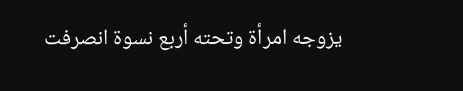يزوجه امرأة وتحته أربع نسوة انصرفت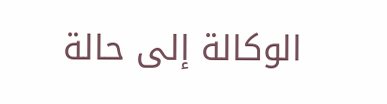الوكالة إلى حالة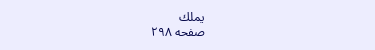يملك
صفحه ۲۹۸